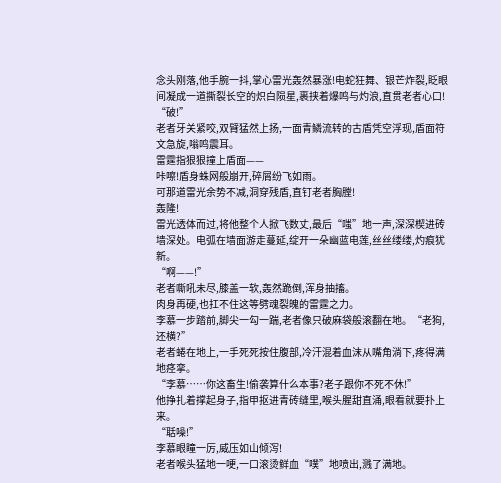念头刚落,他手腕一抖,掌心雷光轰然暴涨!电蛇狂舞、银芒炸裂,眨眼间凝成一道撕裂长空的炽白陨星,裹挟着爆鸣与灼浪,直贯老者心口!
“破!”
老者牙关紧咬,双臂猛然上扬,一面青鳞流转的古盾凭空浮现,盾面符文急旋,嗡鸣震耳。
雷霆指狠狠撞上盾面——
咔嚓!盾身蛛网般崩开,碎屑纷飞如雨。
可那道雷光余势不减,洞穿残盾,直钉老者胸膛!
轰隆!
雷光透体而过,将他整个人掀飞数丈,最后“嗤”地一声,深深楔进砖墙深处。电弧在墙面游走蔓延,绽开一朵幽蓝电莲,丝丝缕缕,灼痕犹新。
“啊——!”
老者嘶吼未尽,膝盖一软,轰然跪倒,浑身抽搐。
肉身再硬,也扛不住这等劈魂裂魄的雷霆之力。
李慕一步踏前,脚尖一勾一踹,老者像只破麻袋般滚翻在地。“老狗,还横?”
老者蜷在地上,一手死死按住腹部,冷汗混着血沫从嘴角淌下,疼得满地痉挛。
“李慕……你这畜生!偷袭算什么本事?老子跟你不死不休!”
他挣扎着撑起身子,指甲抠进青砖缝里,喉头腥甜直涌,眼看就要扑上来。
“聒噪!”
李慕眼瞳一厉,威压如山倾泻!
老者喉头猛地一哽,一口滚烫鲜血“噗”地喷出,溅了满地。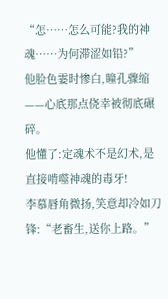“怎……怎么可能?我的神魂……为何滞涩如铅?”
他脸色霎时惨白,瞳孔骤缩——心底那点侥幸被彻底碾碎。
他懂了:定魂术不是幻术,是直接啃噬神魂的毒牙!
李慕唇角微扬,笑意却冷如刀锋:“老畜生,送你上路。”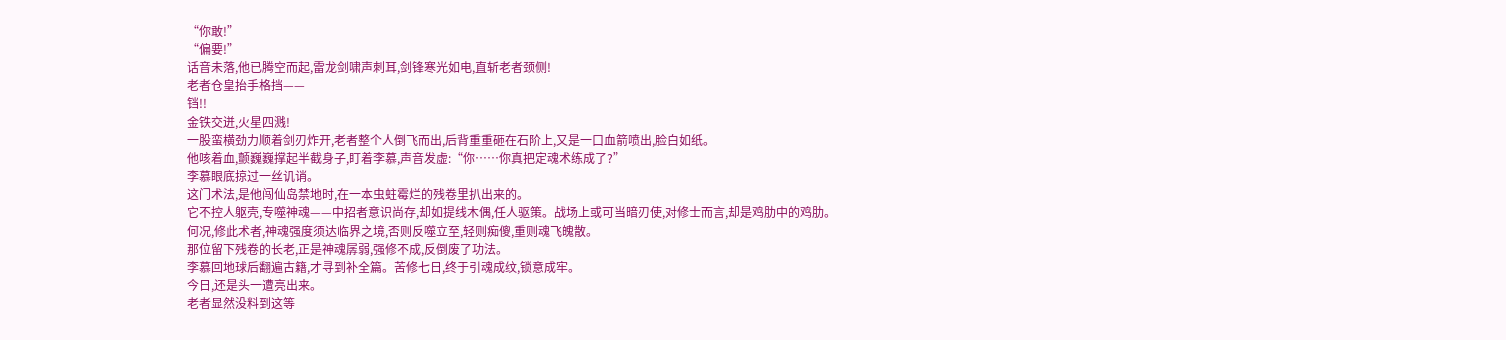“你敢!”
“偏要!”
话音未落,他已腾空而起,雷龙剑啸声刺耳,剑锋寒光如电,直斩老者颈侧!
老者仓皇抬手格挡——
铛!!
金铁交迸,火星四溅!
一股蛮横劲力顺着剑刃炸开,老者整个人倒飞而出,后背重重砸在石阶上,又是一口血箭喷出,脸白如纸。
他咳着血,颤巍巍撑起半截身子,盯着李慕,声音发虚:“你……你真把定魂术练成了?”
李慕眼底掠过一丝讥诮。
这门术法,是他闯仙岛禁地时,在一本虫蛀霉烂的残卷里扒出来的。
它不控人躯壳,专噬神魂——中招者意识尚存,却如提线木偶,任人驱策。战场上或可当暗刃使,对修士而言,却是鸡肋中的鸡肋。
何况,修此术者,神魂强度须达临界之境,否则反噬立至,轻则痴傻,重则魂飞魄散。
那位留下残卷的长老,正是神魂孱弱,强修不成,反倒废了功法。
李慕回地球后翻遍古籍,才寻到补全篇。苦修七日,终于引魂成纹,锁意成牢。
今日,还是头一遭亮出来。
老者显然没料到这等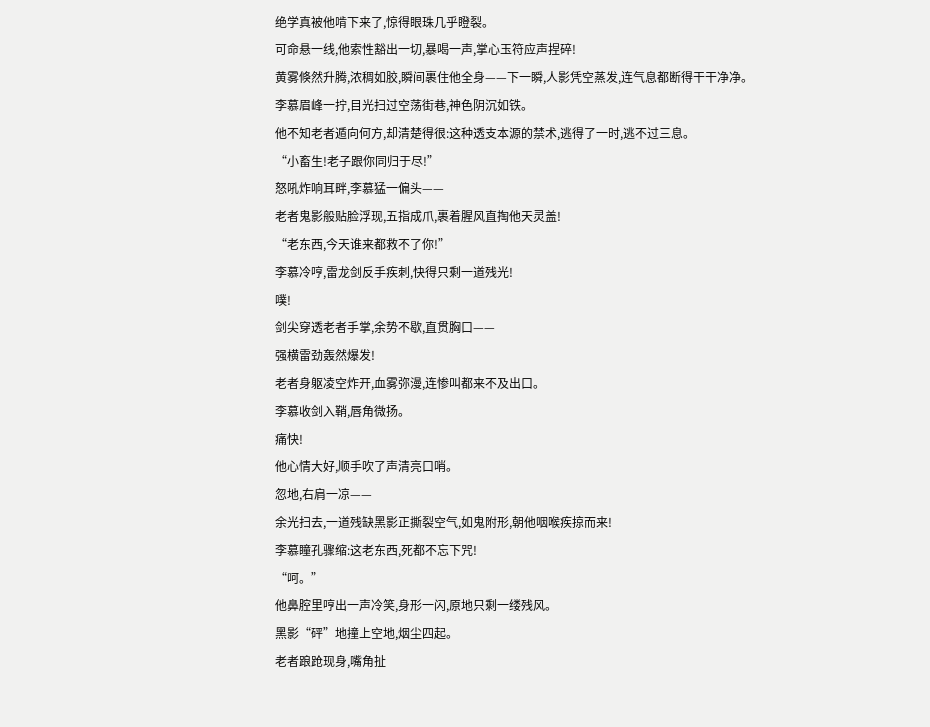绝学真被他啃下来了,惊得眼珠几乎瞪裂。
可命悬一线,他索性豁出一切,暴喝一声,掌心玉符应声捏碎!
黄雾倏然升腾,浓稠如胶,瞬间裹住他全身——下一瞬,人影凭空蒸发,连气息都断得干干净净。
李慕眉峰一拧,目光扫过空荡街巷,神色阴沉如铁。
他不知老者遁向何方,却清楚得很:这种透支本源的禁术,逃得了一时,逃不过三息。
“小畜生!老子跟你同归于尽!”
怒吼炸响耳畔,李慕猛一偏头——
老者鬼影般贴脸浮现,五指成爪,裹着腥风直掏他天灵盖!
“老东西,今天谁来都救不了你!”
李慕冷哼,雷龙剑反手疾刺,快得只剩一道残光!
噗!
剑尖穿透老者手掌,余势不歇,直贯胸口——
强横雷劲轰然爆发!
老者身躯凌空炸开,血雾弥漫,连惨叫都来不及出口。
李慕收剑入鞘,唇角微扬。
痛快!
他心情大好,顺手吹了声清亮口哨。
忽地,右肩一凉——
余光扫去,一道残缺黑影正撕裂空气,如鬼附形,朝他咽喉疾掠而来!
李慕瞳孔骤缩:这老东西,死都不忘下咒!
“呵。”
他鼻腔里哼出一声冷笑,身形一闪,原地只剩一缕残风。
黑影“砰”地撞上空地,烟尘四起。
老者踉跄现身,嘴角扯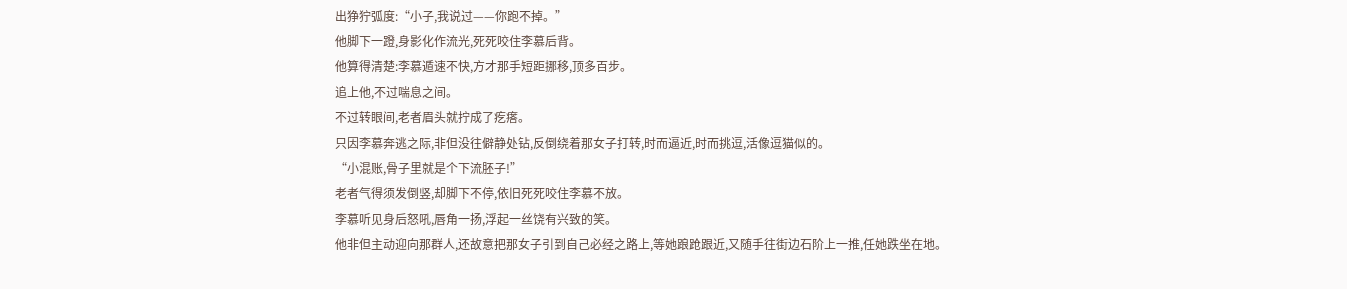出狰狞弧度:“小子,我说过——你跑不掉。”
他脚下一蹬,身影化作流光,死死咬住李慕后背。
他算得清楚:李慕遁速不快,方才那手短距挪移,顶多百步。
追上他,不过喘息之间。
不过转眼间,老者眉头就拧成了疙瘩。
只因李慕奔逃之际,非但没往僻静处钻,反倒绕着那女子打转,时而逼近,时而挑逗,活像逗猫似的。
“小混账,骨子里就是个下流胚子!”
老者气得须发倒竖,却脚下不停,依旧死死咬住李慕不放。
李慕听见身后怒吼,唇角一扬,浮起一丝饶有兴致的笑。
他非但主动迎向那群人,还故意把那女子引到自己必经之路上,等她踉跄跟近,又随手往街边石阶上一推,任她跌坐在地。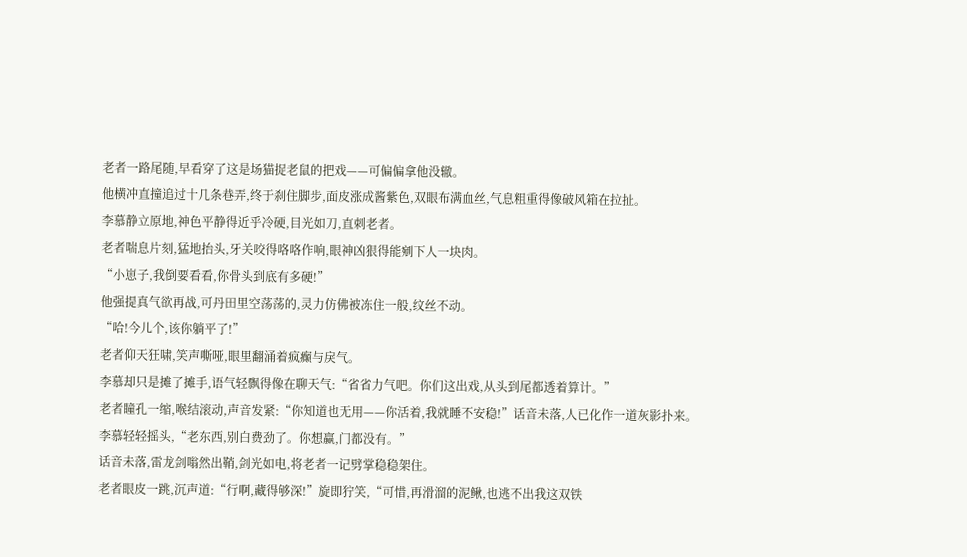老者一路尾随,早看穿了这是场猫捉老鼠的把戏——可偏偏拿他没辙。
他横冲直撞追过十几条巷弄,终于刹住脚步,面皮涨成酱紫色,双眼布满血丝,气息粗重得像破风箱在拉扯。
李慕静立原地,神色平静得近乎冷硬,目光如刀,直刺老者。
老者喘息片刻,猛地抬头,牙关咬得咯咯作响,眼神凶狠得能剜下人一块肉。
“小崽子,我倒要看看,你骨头到底有多硬!”
他强提真气欲再战,可丹田里空荡荡的,灵力仿佛被冻住一般,纹丝不动。
“哈!今儿个,该你躺平了!”
老者仰天狂啸,笑声嘶哑,眼里翻涌着疯癫与戾气。
李慕却只是摊了摊手,语气轻飘得像在聊天气:“省省力气吧。你们这出戏,从头到尾都透着算计。”
老者瞳孔一缩,喉结滚动,声音发紧:“你知道也无用——你活着,我就睡不安稳!”话音未落,人已化作一道灰影扑来。
李慕轻轻摇头,“老东西,别白费劲了。你想赢,门都没有。”
话音未落,雷龙剑嗡然出鞘,剑光如电,将老者一记劈掌稳稳架住。
老者眼皮一跳,沉声道:“行啊,藏得够深!”旋即狞笑,“可惜,再滑溜的泥鳅,也逃不出我这双铁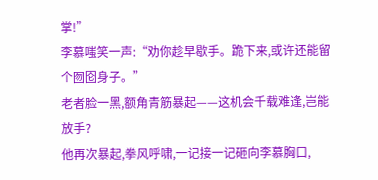掌!”
李慕嗤笑一声:“劝你趁早歇手。跪下来,或许还能留个囫囵身子。”
老者脸一黑,额角青筋暴起——这机会千载难逢,岂能放手?
他再次暴起,拳风呼啸,一记接一记砸向李慕胸口,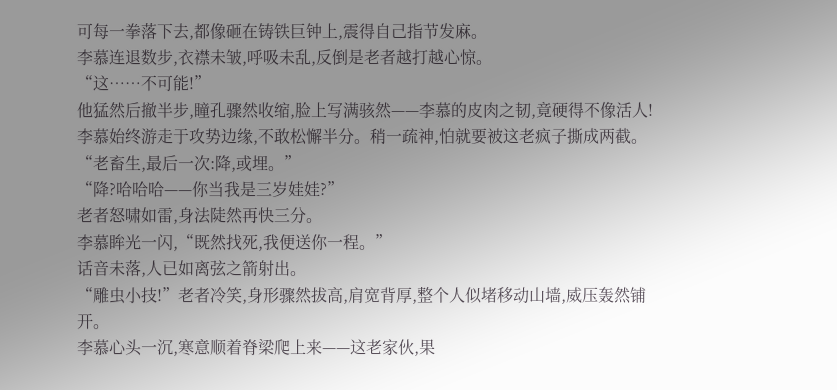可每一拳落下去,都像砸在铸铁巨钟上,震得自己指节发麻。
李慕连退数步,衣襟未皱,呼吸未乱,反倒是老者越打越心惊。
“这……不可能!”
他猛然后撤半步,瞳孔骤然收缩,脸上写满骇然——李慕的皮肉之韧,竟硬得不像活人!
李慕始终游走于攻势边缘,不敢松懈半分。稍一疏神,怕就要被这老疯子撕成两截。
“老畜生,最后一次:降,或埋。”
“降?哈哈哈——你当我是三岁娃娃?”
老者怒啸如雷,身法陡然再快三分。
李慕眸光一闪,“既然找死,我便送你一程。”
话音未落,人已如离弦之箭射出。
“雕虫小技!”老者冷笑,身形骤然拔高,肩宽背厚,整个人似堵移动山墙,威压轰然铺开。
李慕心头一沉,寒意顺着脊梁爬上来——这老家伙,果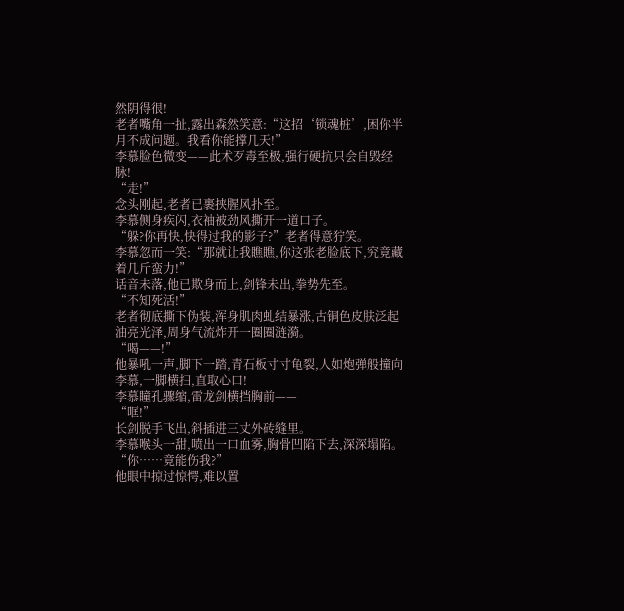然阴得很!
老者嘴角一扯,露出森然笑意:“这招‘锁魂桩’,困你半月不成问题。我看你能撑几天!”
李慕脸色微变——此术歹毒至极,强行硬抗只会自毁经脉!
“走!”
念头刚起,老者已裹挟腥风扑至。
李慕侧身疾闪,衣袖被劲风撕开一道口子。
“躲?你再快,快得过我的影子?”老者得意狞笑。
李慕忽而一笑:“那就让我瞧瞧,你这张老脸底下,究竟藏着几斤蛮力!”
话音未落,他已欺身而上,剑锋未出,拳势先至。
“不知死活!”
老者彻底撕下伪装,浑身肌肉虬结暴涨,古铜色皮肤泛起油亮光泽,周身气流炸开一圈圈涟漪。
“喝——!”
他暴吼一声,脚下一踏,青石板寸寸龟裂,人如炮弹般撞向李慕,一脚横扫,直取心口!
李慕瞳孔骤缩,雷龙剑横挡胸前——
“哐!”
长剑脱手飞出,斜插进三丈外砖缝里。
李慕喉头一甜,喷出一口血雾,胸骨凹陷下去,深深塌陷。
“你……竟能伤我?”
他眼中掠过惊愕,难以置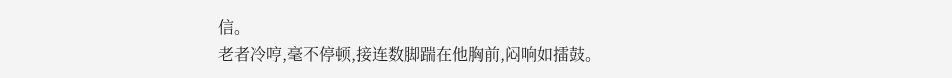信。
老者冷哼,毫不停顿,接连数脚踹在他胸前,闷响如擂鼓。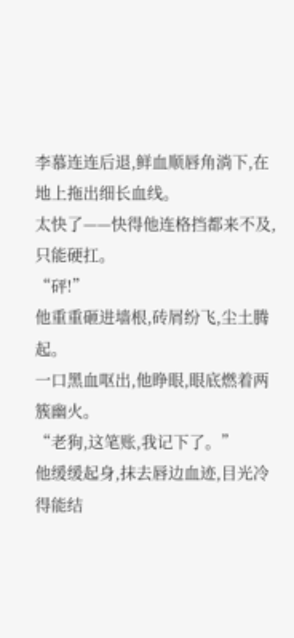李慕连连后退,鲜血顺唇角淌下,在地上拖出细长血线。
太快了——快得他连格挡都来不及,只能硬扛。
“砰!”
他重重砸进墙根,砖屑纷飞,尘土腾起。
一口黑血呕出,他睁眼,眼底燃着两簇幽火。
“老狗,这笔账,我记下了。”
他缓缓起身,抹去唇边血迹,目光冷得能结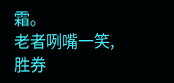霜。
老者咧嘴一笑,胜券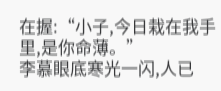在握:“小子,今日栽在我手里,是你命薄。”
李慕眼底寒光一闪,人已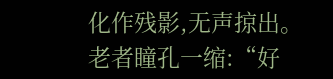化作残影,无声掠出。
老者瞳孔一缩:“好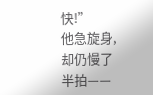快!”
他急旋身,却仍慢了半拍——